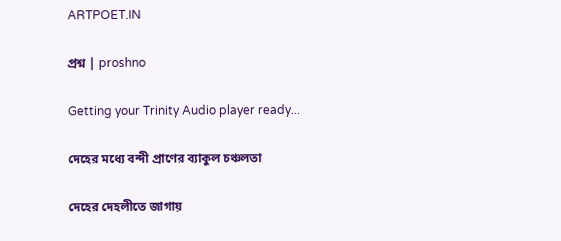ARTPOET.IN

প্রশ্ন | proshno

Getting your Trinity Audio player ready...

দেহের মধ্যে বন্দী প্রাণের ব্যাকুল চঞ্চলতা

দেহের দেহলীতে জাগায়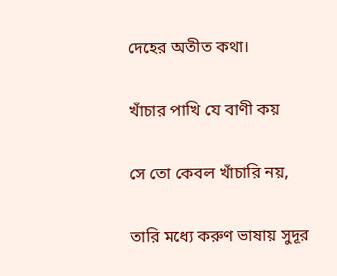দেহের অতীত কথা।

খাঁচার পাখি যে বাণী কয়

সে তো কেবল খাঁচারি নয়,

তারি মধ্যে করুণ ভাষায় সুদূর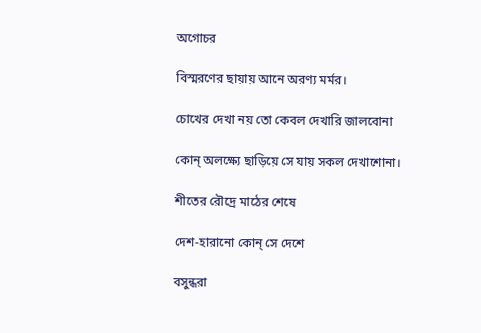অগোচর

বিস্মরণের ছায়ায় আনে অরণ্য মর্মর।

চোখের দেখা নয় তো কেবল দেখারি জালবোনা

কোন্‌ অলক্ষ্যে ছাড়িয়ে সে যায় সকল দেখাশোনা।

শীতের রৌদ্রে মাঠের শেষে

দেশ-হারানো কোন্‌ সে দেশে

বসুন্ধরা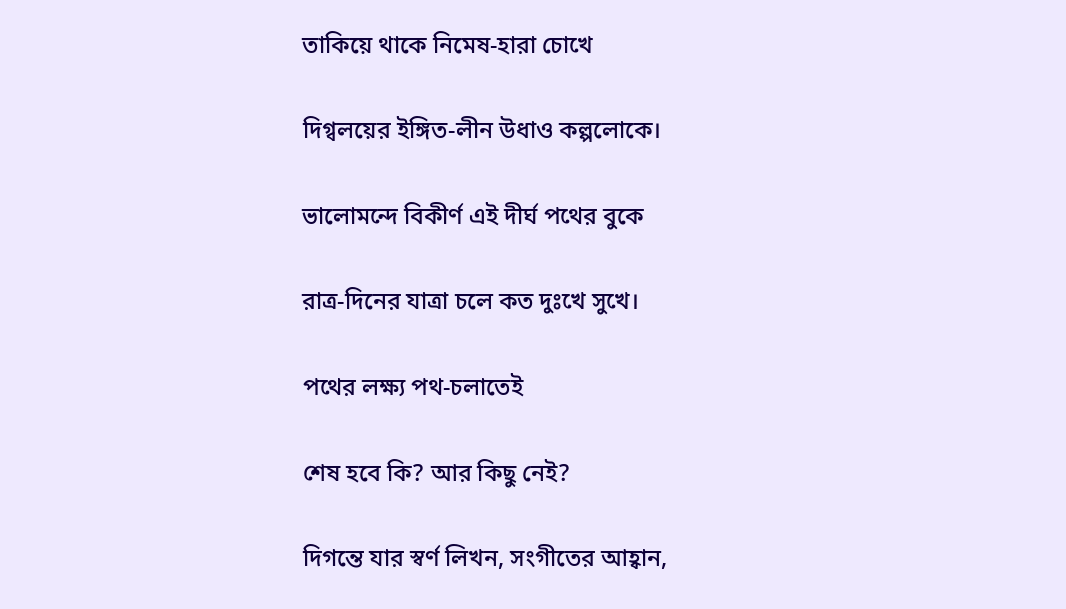তাকিয়ে থাকে নিমেষ-হারা চোখে

দিগ্বলয়ের ইঙ্গিত-লীন উধাও কল্পলোকে।

ভালোমন্দে বিকীর্ণ এই দীর্ঘ পথের বুকে

রাত্র-দিনের যাত্রা চলে কত দুঃখে সুখে।

পথের লক্ষ্য পথ-চলাতেই

শেষ হবে কি? আর কিছু নেই?

দিগন্তে যার স্বর্ণ লিখন, সংগীতের আহ্বান,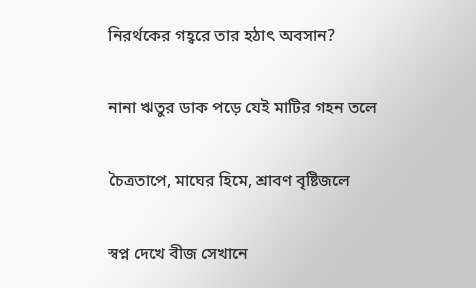নিরর্থকের গহ্বরে তার হঠাৎ অবসান?

নানা ঋতুর ডাক পড়ে যেই মাটির গহন তলে

চৈত্রতাপে, মাঘের হিমে, শ্রাবণ বৃষ্টিজলে

স্বপ্ন দেখে বীজ সেখানে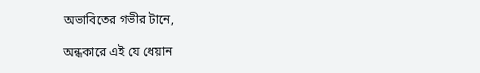অভাবিতের গভীর টানে,

অন্ধকারে এই যে ধেয়ান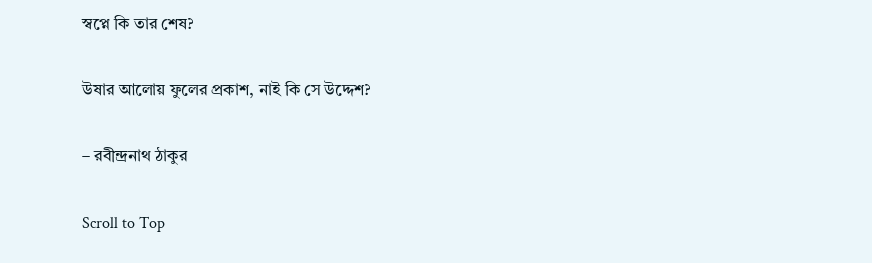স্বপ্নে কি তার শেষ?

উষার আলোয় ফুলের প্রকাশ, নাই কি সে উদ্দেশ?

– রবীন্দ্রনাথ ঠাকুর

Scroll to Top